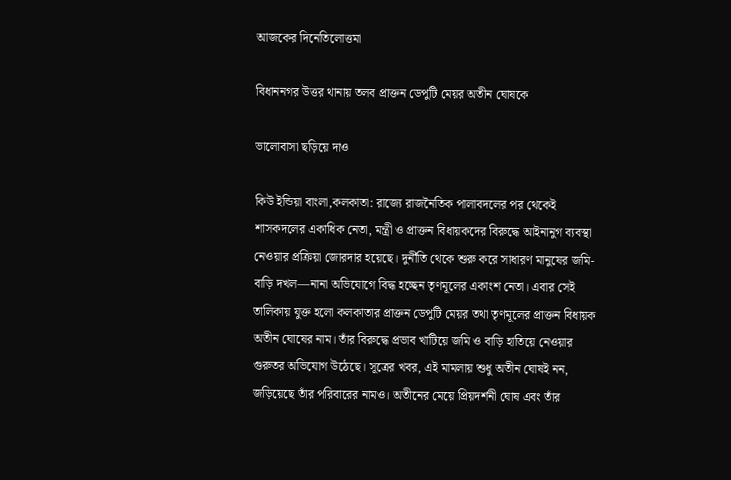আজকের দিনেতিলোত্তমা

বিধাননগর উত্তর থানায় তলব প্রাক্তন ডেপুটি মেয়র অতীন ঘোষকে

ভালোবাসা ছড়িয়ে দাও

কিউ ইন্ডিয়া বাংলা,কলকাতা: রাজ্যে রাজনৈতিক পালাবদলের পর থেকেই শাসকদলের একাধিক নেতা, মন্ত্রী ও প্রাক্তন বিধায়কদের বিরুদ্ধে আইনানুগ ব্যবস্থা নেওয়ার প্রক্রিয়া জোরদার হয়েছে। দুর্নীতি থেকে শুরু করে সাধারণ মানুষের জমি-বাড়ি দখল—নানা অভিযোগে বিদ্ধ হচ্ছেন তৃণমূলের একাংশ নেতা। এবার সেই তালিকায় যুক্ত হলো কলকাতার প্রাক্তন ডেপুটি মেয়র তথা তৃণমূলের প্রাক্তন বিধায়ক অতীন ঘোষের নাম। তাঁর বিরুদ্ধে প্রভাব খাটিয়ে জমি ও বাড়ি হাতিয়ে নেওয়ার গুরুতর অভিযোগ উঠেছে। সূত্রের খবর, এই মামলায় শুধু অতীন ঘোষই নন, জড়িয়েছে তাঁর পরিবারের নামও। অতীনের মেয়ে প্রিয়দর্শনী ঘোষ এবং তাঁর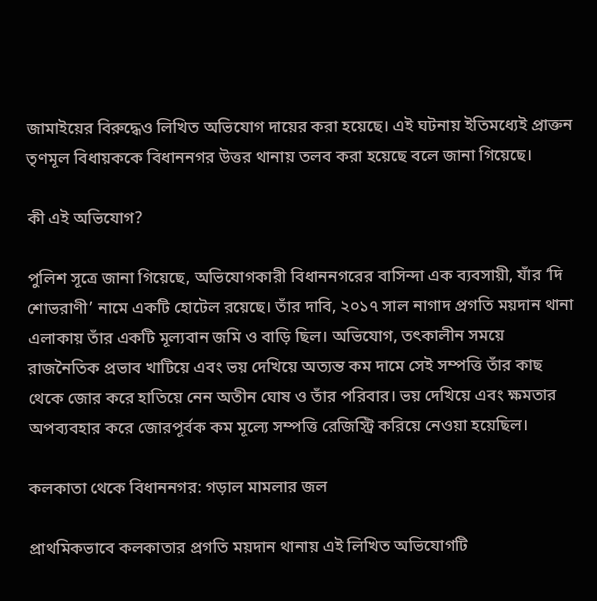জামাইয়ের বিরুদ্ধেও লিখিত অভিযোগ দায়ের করা হয়েছে। এই ঘটনায় ইতিমধ্যেই প্রাক্তন তৃণমূল বিধায়ককে বিধাননগর উত্তর থানায় তলব করা হয়েছে বলে জানা গিয়েছে।

কী এই অভিযোগ?

পুলিশ সূত্রে জানা গিয়েছে, অভিযোগকারী বিধাননগরের বাসিন্দা এক ব্যবসায়ী, যাঁর ‘দি শোভরাণী’ নামে একটি হোটেল রয়েছে। তাঁর দাবি, ২০১৭ সাল নাগাদ প্রগতি ময়দান থানা এলাকায় তাঁর একটি মূল্যবান জমি ও বাড়ি ছিল। অভিযোগ, তৎকালীন সময়ে রাজনৈতিক প্রভাব খাটিয়ে এবং ভয় দেখিয়ে অত্যন্ত কম দামে সেই সম্পত্তি তাঁর কাছ থেকে জোর করে হাতিয়ে নেন অতীন ঘোষ ও তাঁর পরিবার। ভয় দেখিয়ে এবং ক্ষমতার অপব্যবহার করে জোরপূর্বক কম মূল্যে সম্পত্তি রেজিস্ট্রি করিয়ে নেওয়া হয়েছিল।

কলকাতা থেকে বিধাননগর: গড়াল মামলার জল

প্রাথমিকভাবে কলকাতার প্রগতি ময়দান থানায় এই লিখিত অভিযোগটি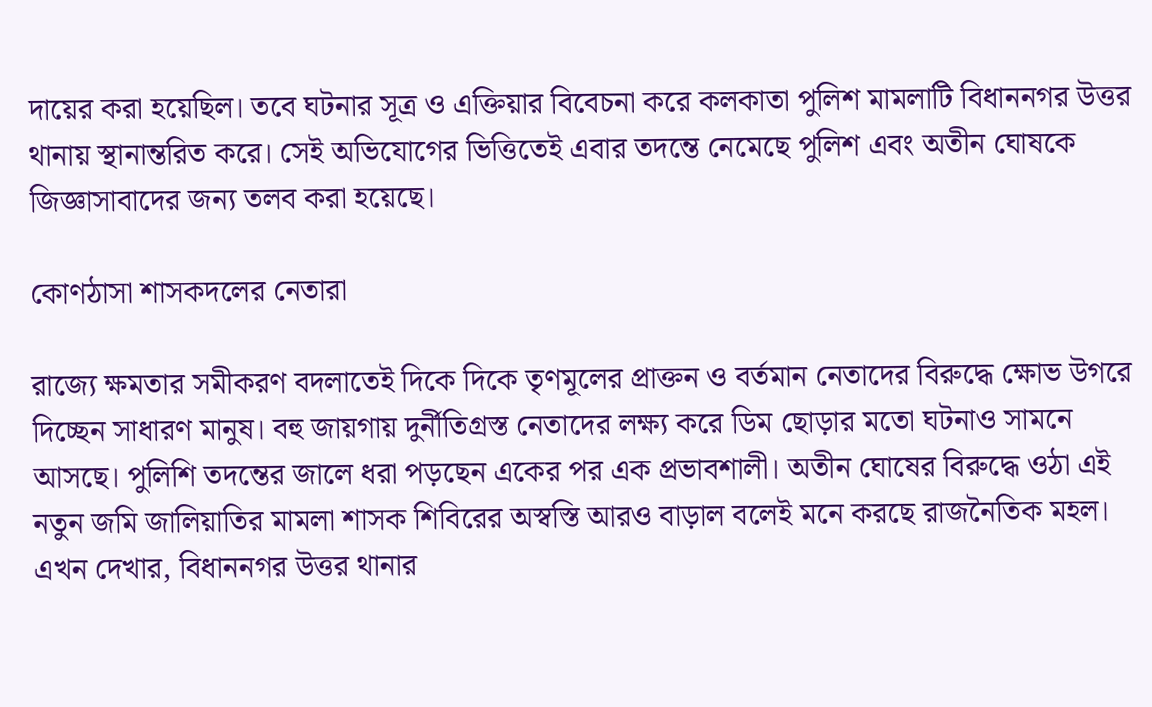দায়ের করা হয়েছিল। তবে ঘটনার সূত্র ও এক্তিয়ার বিবেচনা করে কলকাতা পুলিশ মামলাটি বিধাননগর উত্তর থানায় স্থানান্তরিত করে। সেই অভিযোগের ভিত্তিতেই এবার তদন্তে নেমেছে পুলিশ এবং অতীন ঘোষকে জিজ্ঞাসাবাদের জন্য তলব করা হয়েছে।

কোণঠাসা শাসকদলের নেতারা

রাজ্যে ক্ষমতার সমীকরণ বদলাতেই দিকে দিকে তৃণমূলের প্রাক্তন ও বর্তমান নেতাদের বিরুদ্ধে ক্ষোভ উগরে দিচ্ছেন সাধারণ মানুষ। বহু জায়গায় দুর্নীতিগ্রস্ত নেতাদের লক্ষ্য করে ডিম ছোড়ার মতো ঘটনাও সামনে আসছে। পুলিশি তদন্তের জালে ধরা পড়ছেন একের পর এক প্রভাবশালী। অতীন ঘোষের বিরুদ্ধে ওঠা এই নতুন জমি জালিয়াতির মামলা শাসক শিবিরের অস্বস্তি আরও বাড়াল বলেই মনে করছে রাজনৈতিক মহল। এখন দেখার, বিধাননগর উত্তর থানার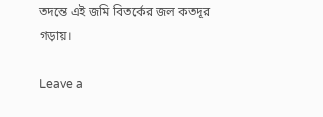তদন্তে এই জমি বিতর্কের জল কতদূর গড়ায়।

Leave a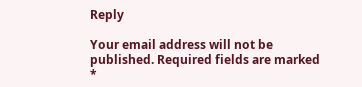Reply

Your email address will not be published. Required fields are marked *